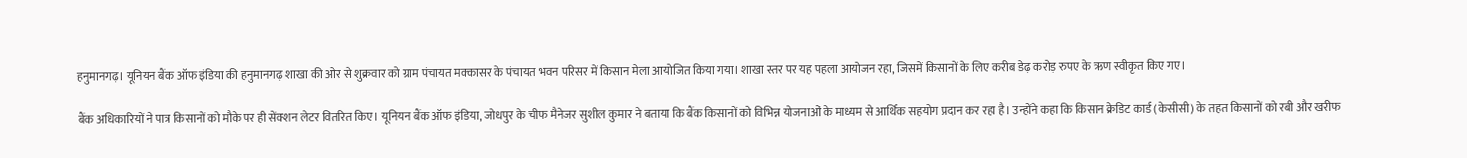हनुमानगढ़। यूनियन बैंक ऑफ इंडिया की हनुमानगढ़ शाखा की ओर से शुक्रवार को ग्राम पंचायत मक्कासर के पंचायत भवन परिसर में किसान मेला आयोजित किया गया। शाखा स्तर पर यह पहला आयोजन रहा, जिसमें किसानों के लिए करीब डेढ़ करोड़ रुपए के ऋण स्वीकृत किए गए।

बैंक अधिकारियों ने पात्र किसानों को मौके पर ही सेंक्शन लेटर वितरित किए। यूनियन बैंक ऑफ इंडिया, जोधपुर के चीफ मैनेजर सुशील कुमार ने बताया कि बैंक किसानों को विभिन्न योजनाओं के माध्यम से आर्थिक सहयोग प्रदान कर रहा है। उन्होंने कहा कि किसान क्रेडिट कार्ड (केसीसी) के तहत किसानों को रबी और खरीफ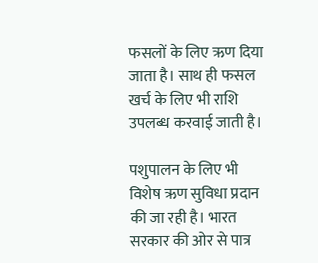फसलों के लिए ऋण दिया जाता है। साथ ही फसल खर्च के लिए भी राशि उपलब्ध करवाई जाती है।

पशुपालन के लिए भी विशेष ऋण सुविधा प्रदान की जा रही है। भारत सरकार की ओर से पात्र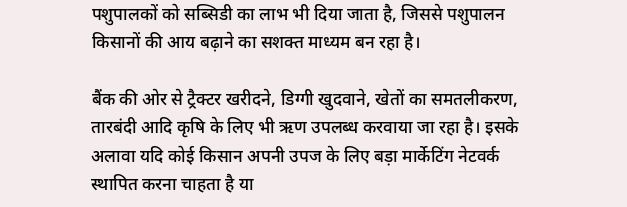पशुपालकों को सब्सिडी का लाभ भी दिया जाता है, जिससे पशुपालन किसानों की आय बढ़ाने का सशक्त माध्यम बन रहा है।

बैंक की ओर से ट्रैक्टर खरीदने, डिग्गी खुदवाने, खेतों का समतलीकरण, तारबंदी आदि कृषि के लिए भी ऋण उपलब्ध करवाया जा रहा है। इसके अलावा यदि कोई किसान अपनी उपज के लिए बड़ा मार्केटिंग नेटवर्क स्थापित करना चाहता है या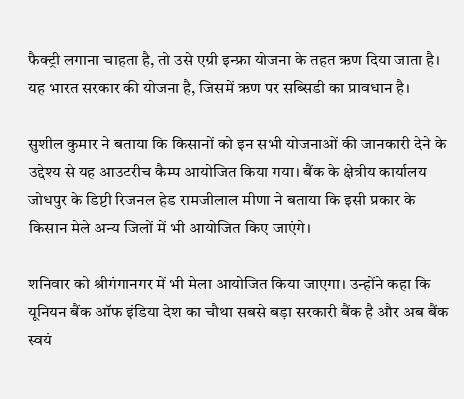फैक्ट्री लगाना चाहता है, तो उसे एग्री इन्फ्रा योजना के तहत ऋण दिया जाता है। यह भारत सरकार की योजना है, जिसमें ऋण पर सब्सिडी का प्रावधान है।

सुशील कुमार ने बताया कि किसानों को इन सभी योजनाओं की जानकारी देने के उद्देश्य से यह आउटरीच कैम्प आयोजित किया गया। बैंक के क्षेत्रीय कार्यालय जोधपुर के डिप्टी रिजनल हेड रामजीलाल मीणा ने बताया कि इसी प्रकार के किसान मेले अन्य जिलों में भी आयोजित किए जाएंगे।

शनिवार को श्रीगंगानगर में भी मेला आयोजित किया जाएगा। उन्होंने कहा कि यूनियन बैंक ऑफ इंडिया देश का चौथा सबसे बड़ा सरकारी बैंक है और अब बैंक स्वयं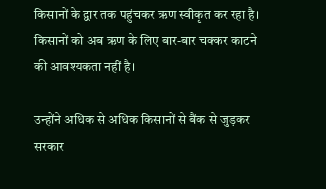किसानों के द्वार तक पहुंचकर ऋण स्वीकृत कर रहा है। किसानों को अब ऋण के लिए बार-बार चक्कर काटने की आवश्यकता नहीं है।

उन्होंने अधिक से अधिक किसानों से बैंक से जुड़कर सरकार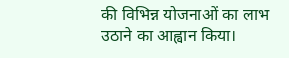की विभिन्न योजनाओं का लाभ उठाने का आह्वान किया।